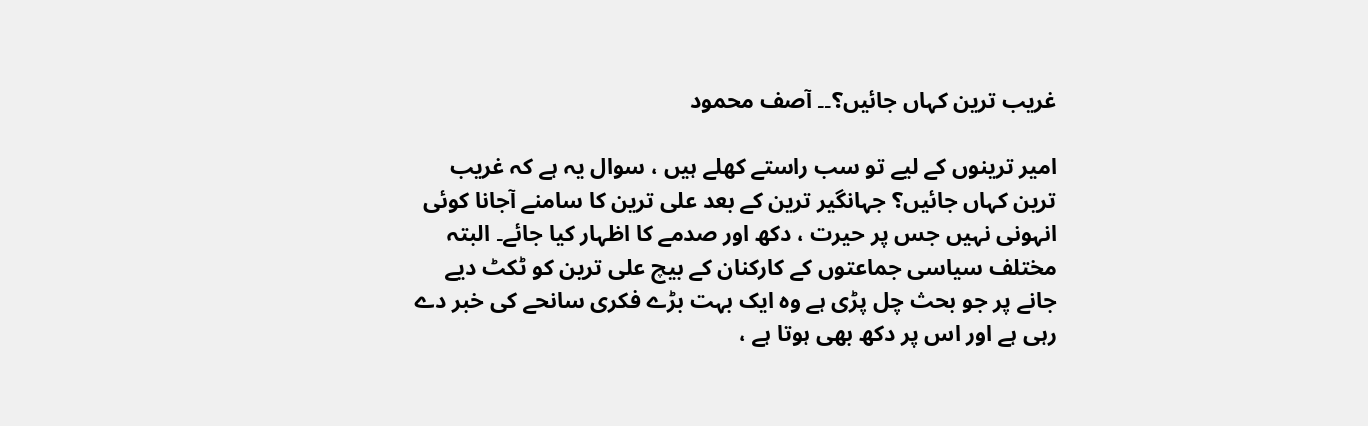غریب ترین کہاں جائیں؟۔۔ آصف محمود

امیر ترینوں کے لیے تو سب راستے کھلے ہیں ، سوال یہ ہے کہ غریب ترین کہاں جائیں؟ جہانگیر ترین کے بعد علی ترین کا سامنے آجانا کوئی انہونی نہیں جس پر حیرت ، دکھ اور صدمے کا اظہار کیا جائے۔ البتہ مختلف سیاسی جماعتوں کے کارکنان کے بیچ علی ترین کو ٹکٹ دیے جانے پر جو بحث چل پڑی ہے وہ ایک بہت بڑے فکری سانحے کی خبر دے رہی ہے اور اس پر دکھ بھی ہوتا ہے ،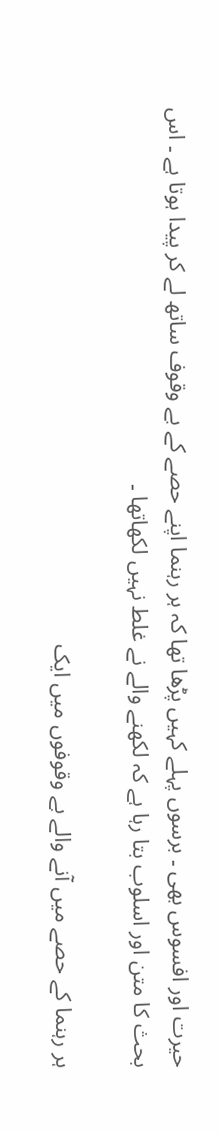حیرت اور افسوس بھی ۔ برسوں پہلے کہیں پڑھا تھا کہ ہر رہنما اپنے حصے کے بے وقوف ساتھ لے کر پیدا ہوتا ہے ۔ اس بحث کا متن اور اسلوب بتا رہا ہے کہ لکھنے والے نے غلط نہیں لکھاتھا ۔

ہر رہنما کے حصے میں آنے والے بے وقوفوں میں ایک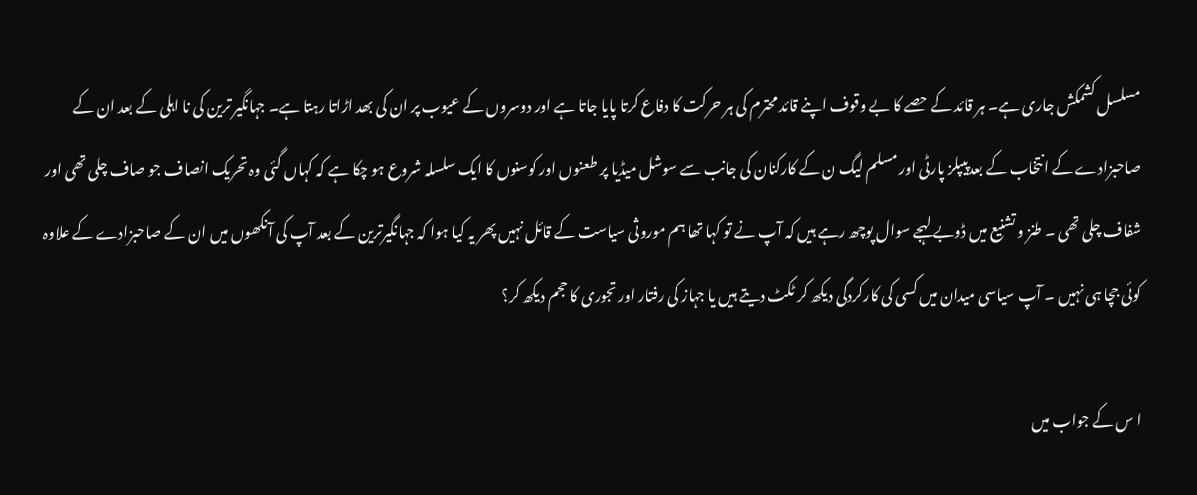مسلسل کشمکش جاری ہے۔ ہر قائد کے حصے کا بے وقوف اپنے قائد محترم کی ہر حرکت کا دفاع کرتا پایا جاتا ہے اور دوسروں کے عیوب پر ان کی بھد اڑاتا رہتا ہے۔ جہانگیر ترین کی نا اہلی کے بعد ان کے صاحبزادے کے انتخاب کے بعدپیپلز پارٹی اور مسلم لیگ ن کے کارکنان کی جانب سے سوشل میڈیا پر طعنوں اور کوسنوں کا ایک سلسلہ شروع ہو چکا ہے کہ کہاں گئی وہ تحریک انصاف جو صاف چلی تھی اور شفاف چلی تھی ۔ طنز و تشنیع میں ڈوبے لہجے سوال پوچھ رہے ہیں کہ آپ نے تو کہا تھا ہم موروثی سیاست کے قائل نہیں پھر یہ کیا ہوا کہ جہانگیرترین کے بعد آپ کی آنکھوں میں ان کے صاحبزادے کے علاوہ کوئی جچا ہی نہیں ۔ آپ سیاسی میدان میں کسی کی کارکردگی دیکھ کر ٹکٹ دیتے ہیں یا جہاز کی رفتار اور تجوری کا حجم دیکھ کر؟

ا س کے جواب میں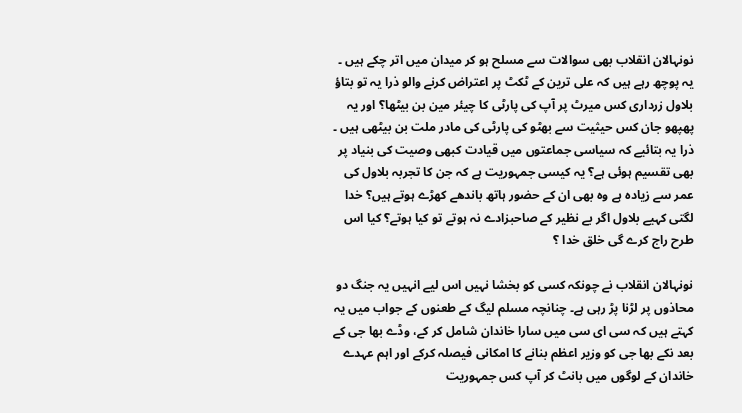نونہالان انقلاب بھی سوالات سے مسلح ہو کر میدان میں اتر چکے ہیں ۔ یہ پوچھ رہے ہیں کہ علی ترین کے ٹکٹ پر اعتراض کرنے والو ذرا یہ تو بتاؤ بلاول زرداری کس میرٹ پر آپ کی پارٹی کا چیئر مین بن بیٹھا؟ اور یہ پھپھو جان کس حیثیت سے بھٹو کی پارٹی کی مادر ملت بن بیٹھی ہیں ۔ ذرا یہ بتائیے کہ سیاسی جماعتوں میں قیادت کبھی وصیت کی بنیاد پر بھی تقسیم ہوئی ہے؟ یہ کیسی جمہوریت ہے کہ جن کا تجربہ بلاول کی عمر سے زیادہ ہے وہ بھی ان کے حضور ہاتھ باندھے کھڑے ہوتے ہیں؟ خدا لگتی کہیے بلاول اگر بے نظیر کے صاحبزادے نہ ہوتے تو کیا ہوتے؟ کیا اس طرح راج کرے گی خلق خدا ؟

نونہالان انقلاب نے چونکہ کسی کو بخشا نہیں اس لیے انہیں یہ جنگ دو محاذوں پر لڑنا پڑ رہی ہے۔ چنانچہ مسلم لیگ کے طعنوں کے جواب میں یہ کہتے ہیں کہ سی ای سی میں سارا خاندان شامل کر کے، وڈے بھا جی کے بعد نکے بھا جی کو وزیر اعظم بنانے کا امکانی فیصلہ کرکے اور اہم عہدے خاندان کے لوگوں میں بانٹ کر آپ کس جمہوریت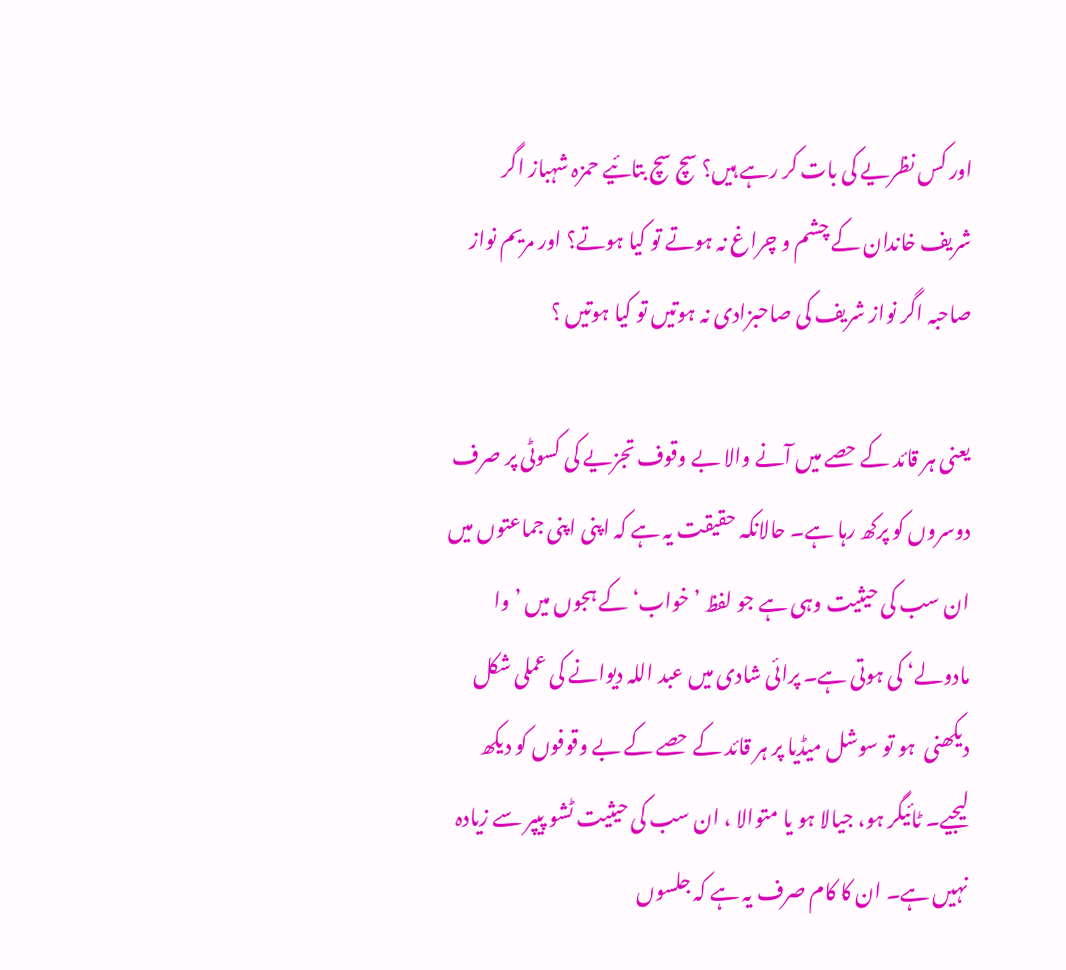اور کس نظریے کی بات کر رہے ہیں؟ سچ سچ بتائیے حمزہ شہباز اگر شریف خاندان کے چشم و چراغ نہ ہوتے تو کیا ہوتے؟ اور مریم نواز صاحبہ اگر نواز شریف کی صاحبزادی نہ ہوتیں تو کیا ہوتیں ؟

یعنی ہر قائد کے حصے میں آنے والا بے وقوف تجزیے کی کسوٹی پر صرف دوسروں کو پرکھ رہا ہے۔ حالانکہ حقیقت یہ ہے کہ اپنی اپنی جماعتوں میں ان سب کی حیثیت وہی ہے جو لفظ ’ خواب‘ کے ہجوں میں ’ وا مادولے‘ کی ہوتی ہے۔ پرائی شادی میں عبد اللہ دیوانے کی عملی شکل دیکھنی  ہو تو سوشل میڈیا پر ہر قائد کے حصے کے بے وقوفوں کو دیکھ لیجیے۔ ٹائیگر ہو، جیالا ہو یا متوالا ، ان سب کی حیثیت ٹشو پیپر سے زیادہ نہیں ہے۔ ان کا کام صرف یہ ہے کہ جلسوں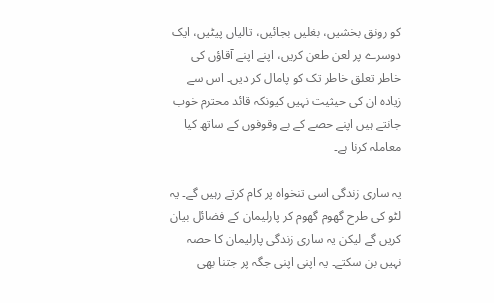کو رونق بخشیں، بغلیں بجائیں، تالیاں پیٹیں، ایک دوسرے پر لعن طعن کریں، اپنے اپنے آقاؤں کی خاطر تعلق خاطر تک کو پامال کر دیں۔ اس سے زیادہ ان کی حیثیت نہیں کیونکہ قائد محترم خوب جانتے ہیں اپنے حصے کے بے وقوفوں کے ساتھ کیا معاملہ کرنا ہے۔

یہ ساری زندگی اسی تنخواہ پر کام کرتے رہیں گے۔ یہ لٹو کی طرح گھوم گھوم کر پارلیمان کے فضائل بیان کریں گے لیکن یہ ساری زندگی پارلیمان کا حصہ نہیں بن سکتے۔ یہ اپنی اپنی جگہ پر جتنا بھی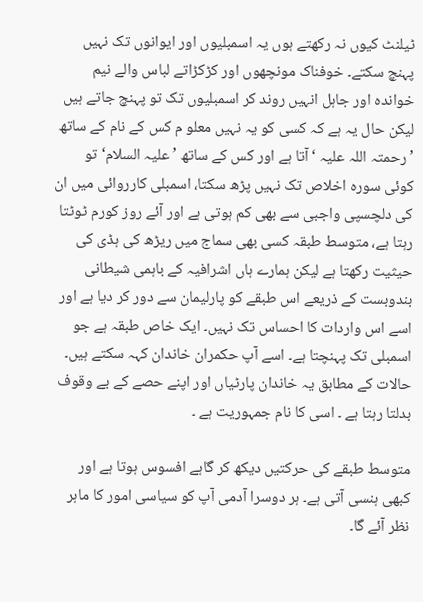ٹیلنٹ کیوں نہ رکھتے ہوں یہ اسمبلیوں اور ایوانوں تک نہیں پہنچ سکتے۔ خوفناک مونچھوں اور کڑکڑاتے لباس والے نیم خواندہ اور جاہل انہیں روند کر اسمبلیوں تک تو پہنچ جاتے ہیں لیکن حال یہ ہے کہ کسی کو یہ نہیں معلو م کس کے نام کے ساتھ ’ رحمتہ اللہ علیہ ‘ آتا ہے اور کس کے ساتھ ’ علیہ السلام‘ تو کوئی سورہ اخلاص تک نہیں پڑھ سکتا، اسمبلی کارروائی میں ان کی دلچسپی واجبی سے بھی کم ہوتی ہے اور آئے روز کورم ٹوٹتا رہتا ہے، متوسط طبقہ کسی بھی سماج میں ریڑھ کی ہڈی کی حیثیت رکھتا ہے لیکن ہمارے ہاں اشرافیہ کے باہمی شیطانی بندوبست کے ذریعے اس طبقے کو پارلیمان سے دور کر دیا ہے اور اسے اس واردات کا احساس تک نہیں۔ ایک خاص طبقہ ہے جو اسمبلی تک پہنچتا ہے۔ اسے آپ حکمران خاندان کہہ سکتے ہیں۔ حالات کے مطابق یہ خاندان پارٹیاں اور اپنے حصے کے بے وقوف بدلتا رہتا ہے ۔ اسی کا نام جمہوریت ہے ۔

متوسط طبقے کی حرکتیں دیکھ کر گاہے افسوس ہوتا ہے اور کبھی ہنسی آتی ہے۔ ہر دوسرا آدمی آپ کو سیاسی امور کا ماہر نظر آئے گا۔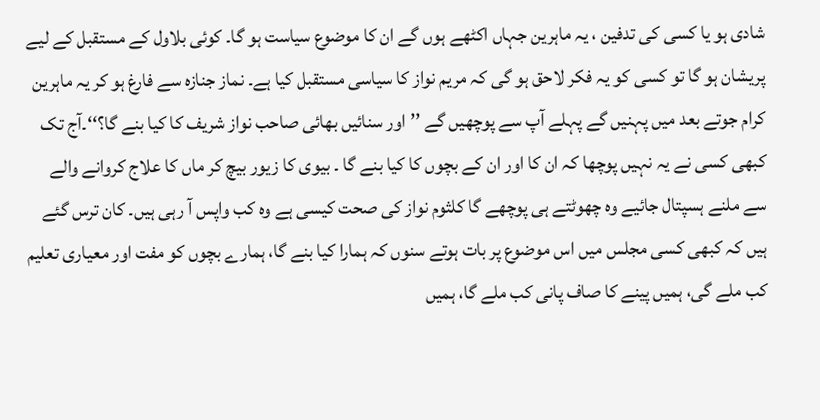شادی ہو یا کسی کی تدفین ، یہ ماہرین جہاں اکٹھے ہوں گے ان کا موضوع سیاست ہو گا۔ کوئی بلاول کے مستقبل کے لیے پریشان ہو گا تو کسی کو یہ فکر لاحق ہو گی کہ مریم نواز کا سیاسی مستقبل کیا ہے۔ نماز جنازہ سے فارغ ہو کر یہ ماہرین کرام جوتے بعد میں پہنیں گے پہلے آپ سے پوچھیں گے ’’ اور سنائیں بھائی صاحب نواز شریف کا کیا بنے گا؟‘‘۔آج تک کبھی کسی نے یہ نہیں پوچھا کہ ان کا اور ان کے بچوں کا کیا بنے گا ۔ بیوی کا زیور بیچ کر ماں کا علاج کروانے والے سے ملنے ہسپتال جائیے وہ چھوٹتے ہی پوچھے گا کلثوم نواز کی صحت کیسی ہے وہ کب واپس آ رہی ہیں۔ کان ترس گئے ہیں کہ کبھی کسی مجلس میں اس موضوع پر بات ہوتے سنوں کہ ہمارا کیا بنے گا، ہمارے بچوں کو مفت اور معیاری تعلیم کب ملے گی، ہمیں پینے کا صاف پانی کب ملے گا، ہمیں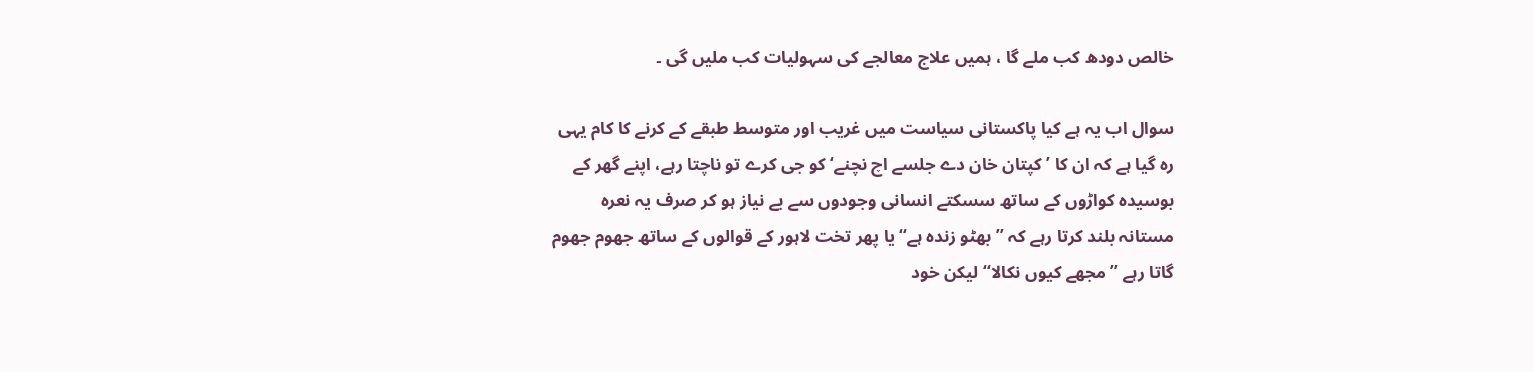خالص دودھ کب ملے گا ، ہمیں علاج معالجے کی سہولیات کب ملیں گی ۔

سوال اب یہ ہے کیا پاکستانی سیاست میں غریب اور متوسط طبقے کے کرنے کا کام یہی رہ گیا ہے کہ ان کا ’ کپتان خان دے جلسے اچ نچنے‘ کو جی کرے تو ناچتا رہے، اپنے گھر کے بوسیدہ کواڑوں کے ساتھ سسکتے انسانی وجودوں سے بے نیاز ہو کر صرف یہ نعرہ مستانہ بلند کرتا رہے کہ ’’ بھٹو زندہ ہے‘‘یا پھر تخت لاہور کے قوالوں کے ساتھ جھوم جھوم گاتا رہے ’’ مجھے کیوں نکالا‘‘ لیکن خود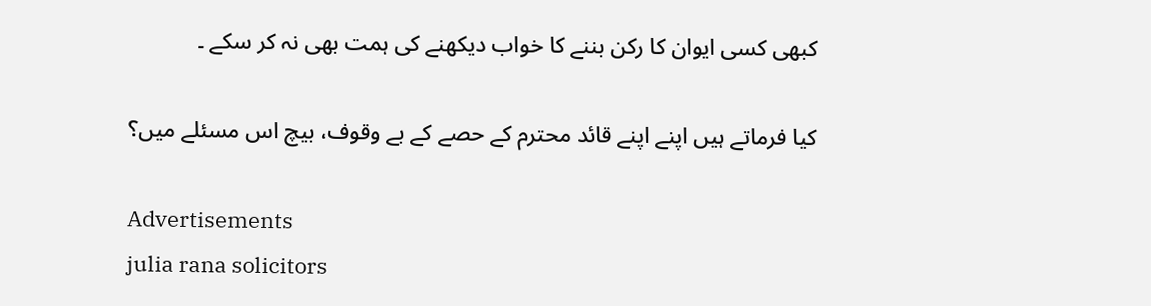کبھی کسی ایوان کا رکن بننے کا خواب دیکھنے کی ہمت بھی نہ کر سکے ۔

کیا فرماتے ہیں اپنے اپنے قائد محترم کے حصے کے بے وقوف، بیچ اس مسئلے میں؟

Advertisements
julia rana solicitors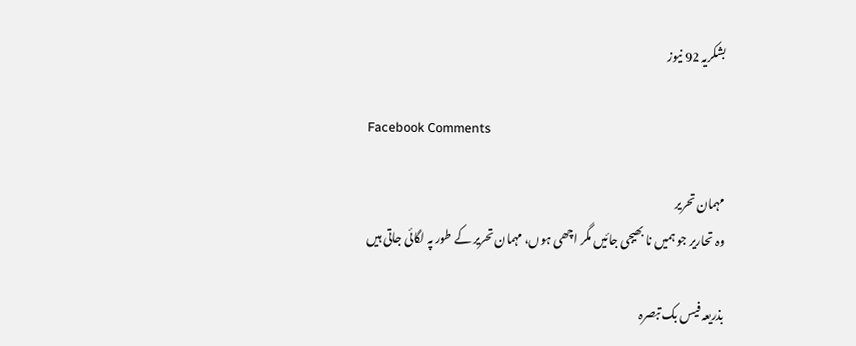بشکریہ 92 نیوز

Facebook Comments

مہمان تحریر
وہ تحاریر جو ہمیں نا بھیجی جائیں مگر اچھی ہوں، مہمان تحریر کے طور پہ لگائی جاتی ہیں

بذریعہ فیس بک تبصرہ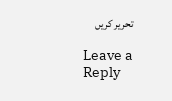تحریر کریں

Leave a Reply